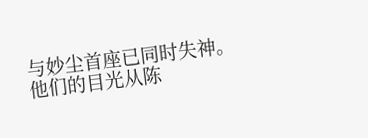与妙尘首座已同时失神。
他们的目光从陈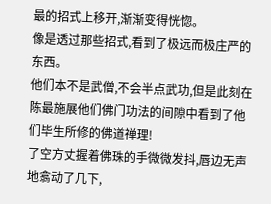最的招式上移开,渐渐变得恍惚。
像是透过那些招式,看到了极远而极庄严的东西。
他们本不是武僧,不会半点武功,但是此刻在陈最施展他们佛门功法的间隙中看到了他们毕生所修的佛道禅理!
了空方丈握着佛珠的手微微发抖,唇边无声地翕动了几下,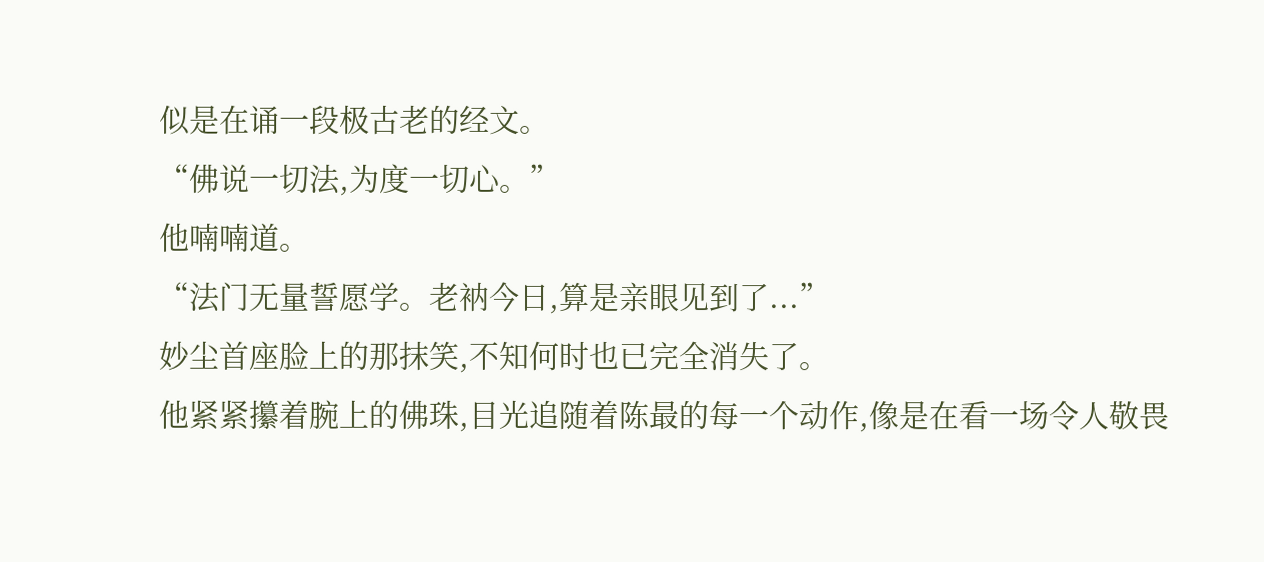似是在诵一段极古老的经文。
“佛说一切法,为度一切心。”
他喃喃道。
“法门无量誓愿学。老衲今日,算是亲眼见到了...”
妙尘首座脸上的那抹笑,不知何时也已完全消失了。
他紧紧攥着腕上的佛珠,目光追随着陈最的每一个动作,像是在看一场令人敬畏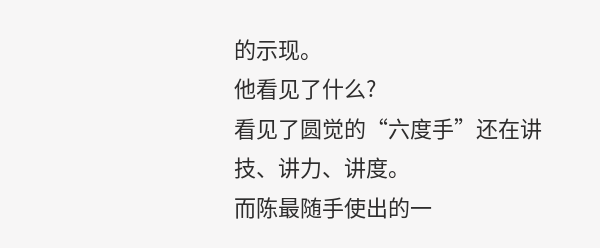的示现。
他看见了什么?
看见了圆觉的“六度手”还在讲技、讲力、讲度。
而陈最随手使出的一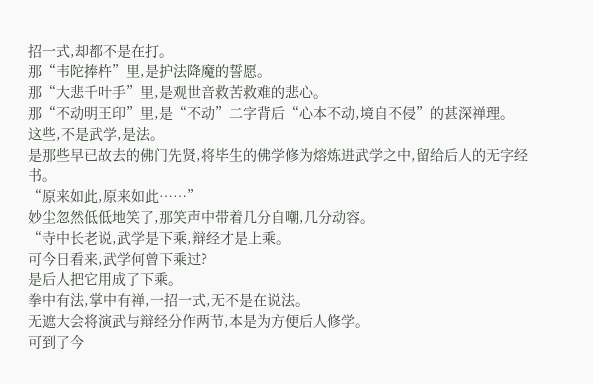招一式,却都不是在打。
那“韦陀捧杵”里,是护法降魔的誓愿。
那“大悲千叶手”里,是观世音救苦救难的悲心。
那“不动明王印”里,是“不动”二字背后“心本不动,境自不侵”的甚深禅理。
这些,不是武学,是法。
是那些早已故去的佛门先贤,将毕生的佛学修为熔炼进武学之中,留给后人的无字经书。
“原来如此,原来如此……”
妙尘忽然低低地笑了,那笑声中带着几分自嘲,几分动容。
“寺中长老说,武学是下乘,辩经才是上乘。
可今日看来,武学何曾下乘过?
是后人把它用成了下乘。
拳中有法,掌中有禅,一招一式,无不是在说法。
无遮大会将演武与辩经分作两节,本是为方便后人修学。
可到了今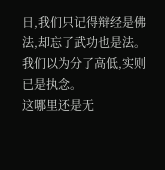日,我们只记得辩经是佛法,却忘了武功也是法。
我们以为分了高低,实则已是执念。
这哪里还是无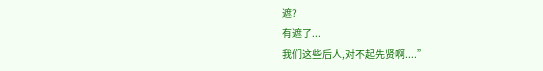遮?
有遮了...
我们这些后人,对不起先贤啊....”